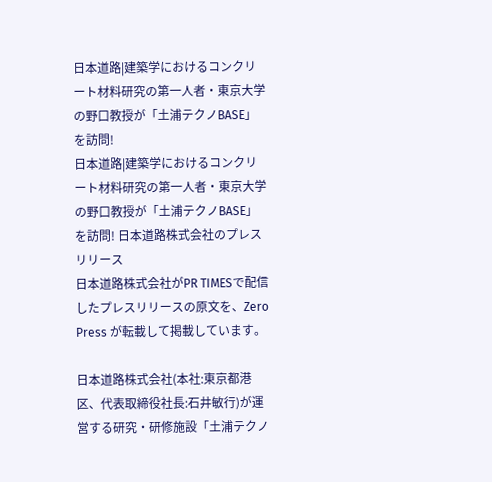日本道路|建築学におけるコンクリート材料研究の第一人者・東京大学の野口教授が「土浦テクノBASE」を訪問!
日本道路|建築学におけるコンクリート材料研究の第一人者・東京大学の野口教授が「土浦テクノBASE」を訪問! 日本道路株式会社のプレスリリース
日本道路株式会社がPR TIMESで配信したプレスリリースの原文を、Zero Press が転載して掲載しています。

日本道路株式会社(本社:東京都港区、代表取締役社長:石井敏行)が運営する研究・研修施設「土浦テクノ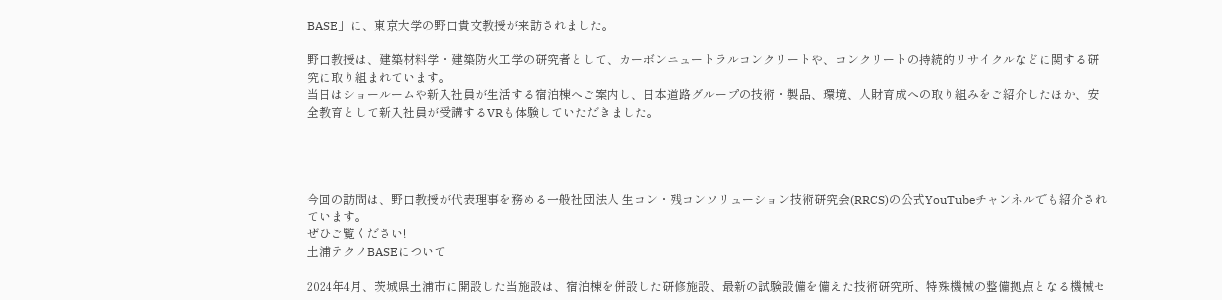BASE」に、東京大学の野口貴文教授が来訪されました。

野口教授は、建築材料学・建築防火工学の研究者として、カーボンニュートラルコンクリートや、コンクリートの持続的リサイクルなどに関する研究に取り組まれています。
当日はショールームや新入社員が生活する宿泊棟へご案内し、日本道路グループの技術・製品、環境、人財育成への取り組みをご紹介したほか、安全教育として新入社員が受講するVRも体験していただきました。




今回の訪問は、野口教授が代表理事を務める一般社団法人 生コン・残コンソリューション技術研究会(RRCS)の公式YouTubeチャンネルでも紹介されています。
ぜひご覧ください!
土浦テクノBASEについて

2024年4月、茨城県土浦市に開設した当施設は、宿泊棟を併設した研修施設、最新の試験設備を備えた技術研究所、特殊機械の整備拠点となる機械セ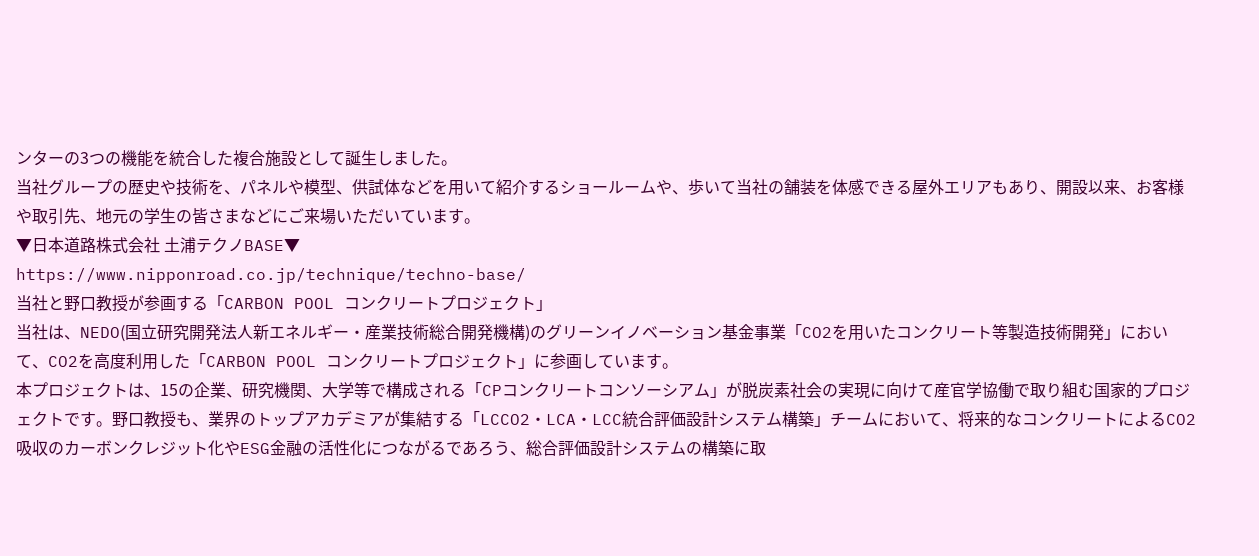ンターの3つの機能を統合した複合施設として誕生しました。
当社グループの歴史や技術を、パネルや模型、供試体などを用いて紹介するショールームや、歩いて当社の舗装を体感できる屋外エリアもあり、開設以来、お客様や取引先、地元の学生の皆さまなどにご来場いただいています。
▼日本道路株式会社 土浦テクノBASE▼
https://www.nipponroad.co.jp/technique/techno-base/
当社と野口教授が参画する「CARBON POOL コンクリートプロジェクト」
当社は、NEDO(国立研究開発法人新エネルギー・産業技術総合開発機構)のグリーンイノベーション基金事業「CO2を用いたコンクリート等製造技術開発」において、CO2を高度利用した「CARBON POOL コンクリートプロジェクト」に参画しています。
本プロジェクトは、15の企業、研究機関、大学等で構成される「CPコンクリートコンソーシアム」が脱炭素社会の実現に向けて産官学協働で取り組む国家的プロジェクトです。野口教授も、業界のトップアカデミアが集結する「LCCO2・LCA・LCC統合評価設計システム構築」チームにおいて、将来的なコンクリートによるCO2吸収のカーボンクレジット化やESG金融の活性化につながるであろう、総合評価設計システムの構築に取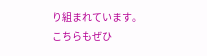り組まれています。
こちらもぜひ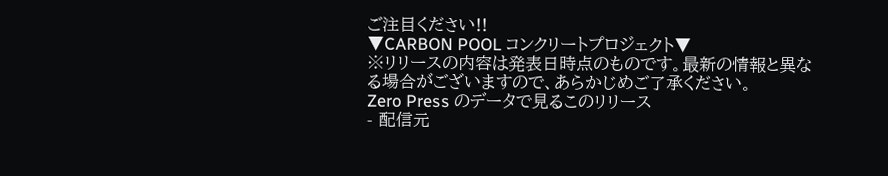ご注目ください!!
▼CARBON POOL コンクリートプロジェクト▼
※リリースの内容は発表日時点のものです。最新の情報と異なる場合がございますので、あらかじめご了承ください。
Zero Press のデータで見るこのリリース
- 配信元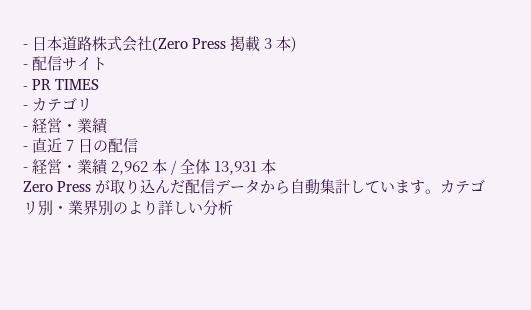- 日本道路株式会社(Zero Press 掲載 3 本)
- 配信サイト
- PR TIMES
- カテゴリ
- 経営・業績
- 直近 7 日の配信
- 経営・業績 2,962 本 / 全体 13,931 本
Zero Press が取り込んだ配信データから自動集計しています。カテゴリ別・業界別のより詳しい分析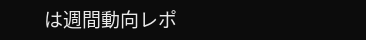は週間動向レポ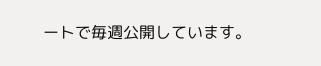ートで毎週公開しています。